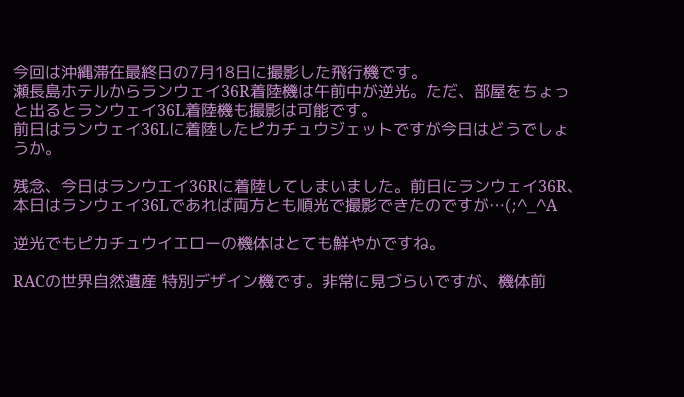今回は沖縄滞在最終日の7月18日に撮影した飛行機です。
瀬長島ホテルからランウェイ36R着陸機は午前中が逆光。ただ、部屋をちょっと出るとランウェイ36L着陸機も撮影は可能です。
前日はランウェイ36Lに着陸したピカチュウジェットですが今日はどうでしょうか。

残念、今日はランウエイ36Rに着陸してしまいました。前日にランウェイ36R、本日はランウェイ36Lであれば両方とも順光で撮影できたのですが…(;^_^A

逆光でもピカチュウイエローの機体はとても鮮やかですね。

RACの世界自然遺産 特別デザイン機です。非常に見づらいですが、機体前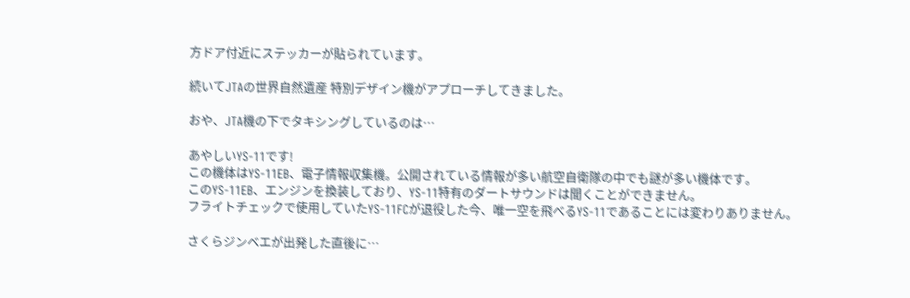方ドア付近にステッカーが貼られています。

続いてJTAの世界自然遺産 特別デザイン機がアプローチしてきました。

おや、JTA機の下でタキシングしているのは…

あやしいYS-11です!
この機体はYS-11EB、電子情報収集機。公開されている情報が多い航空自衛隊の中でも謎が多い機体です。
このYS-11EB、エンジンを換装しており、YS-11特有のダートサウンドは聞くことができません。
フライトチェックで使用していたYS-11FCが退役した今、唯一空を飛べるYS-11であることには変わりありません。

さくらジンベエが出発した直後に…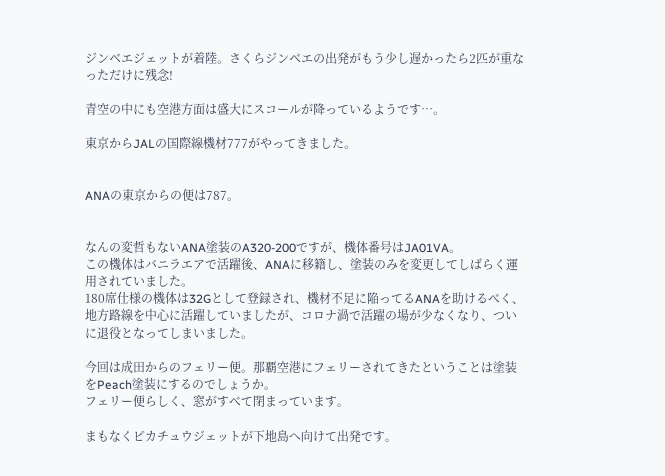ジンベエジェットが着陸。さくらジンベエの出発がもう少し遅かったら2匹が重なっただけに残念!

青空の中にも空港方面は盛大にスコールが降っているようです…。

東京からJALの国際線機材777がやってきました。


ANAの東京からの便は787。


なんの変哲もないANA塗装のA320-200ですが、機体番号はJA01VA。
この機体はバニラエアで活躍後、ANAに移籍し、塗装のみを変更してしばらく運用されていました。
180席仕様の機体は32Gとして登録され、機材不足に陥ってるANAを助けるべく、地方路線を中心に活躍していましたが、コロナ渦で活躍の場が少なくなり、ついに退役となってしまいました。

今回は成田からのフェリー便。那覇空港にフェリーされてきたということは塗装をPeach塗装にするのでしょうか。
フェリー便らしく、窓がすべて閉まっています。

まもなくピカチュウジェットが下地島へ向けて出発です。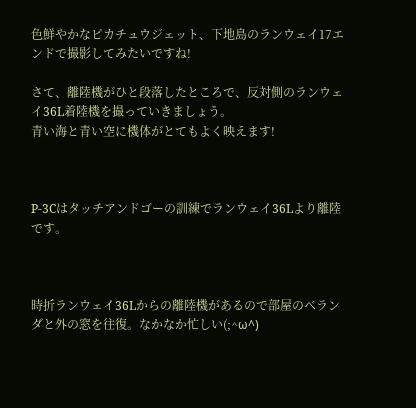色鮮やかなピカチュウジェット、下地島のランウェイ17エンドで撮影してみたいですね!

さて、離陸機がひと段落したところで、反対側のランウェイ36L着陸機を撮っていきましょう。
青い海と青い空に機体がとてもよく映えます!



P-3Cはタッチアンドゴーの訓練でランウェイ36Lより離陸です。



時折ランウェイ36Lからの離陸機があるので部屋のベランダと外の窓を往復。なかなか忙しい(;^ω^)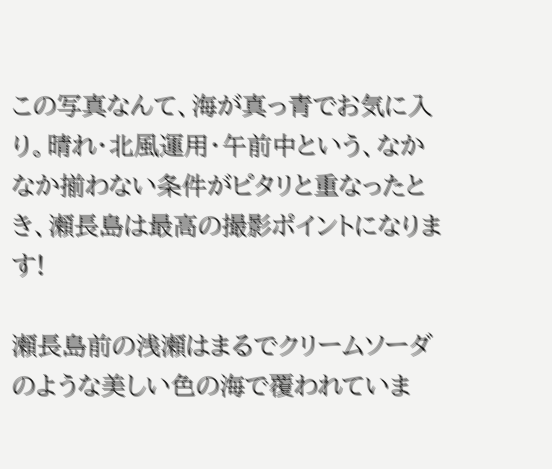この写真なんて、海が真っ青でお気に入り。晴れ・北風運用・午前中という、なかなか揃わない条件がピタリと重なったとき、瀬長島は最高の撮影ポイントになります!

瀬長島前の浅瀬はまるでクリームソーダのような美しい色の海で覆われていま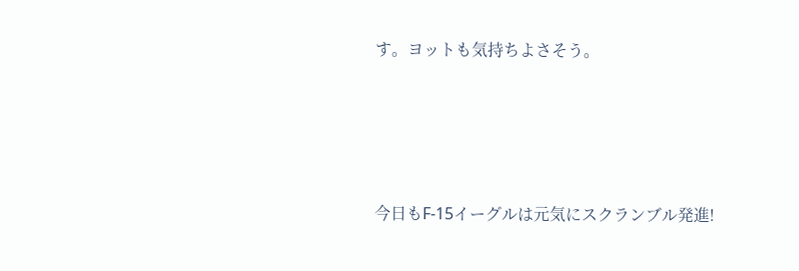す。ヨットも気持ちよさそう。




今日もF-15イーグルは元気にスクランブル発進!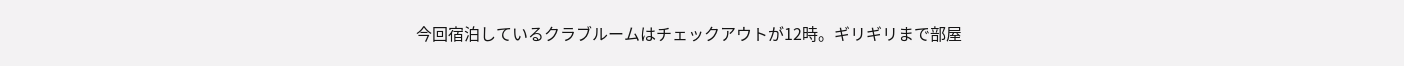今回宿泊しているクラブルームはチェックアウトが12時。ギリギリまで部屋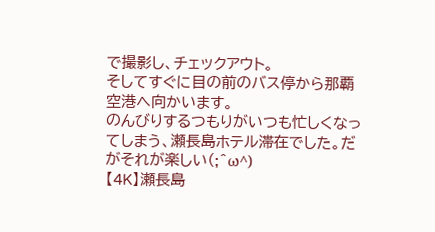で撮影し、チェックアウト。
そしてすぐに目の前のバス停から那覇空港へ向かいます。
のんびりするつもりがいつも忙しくなってしまう、瀬長島ホテル滞在でした。だがそれが楽しい(;^ω^)
【4K】瀬長島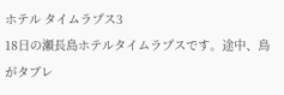ホテル タイムラプス3
18日の瀬長島ホテルタイムラプスです。途中、鳥がタブレ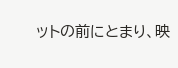ットの前にとまり、映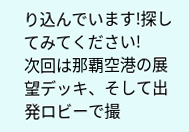り込んでいます!探してみてください!
次回は那覇空港の展望デッキ、そして出発ロビーで撮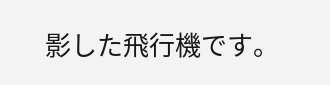影した飛行機です。